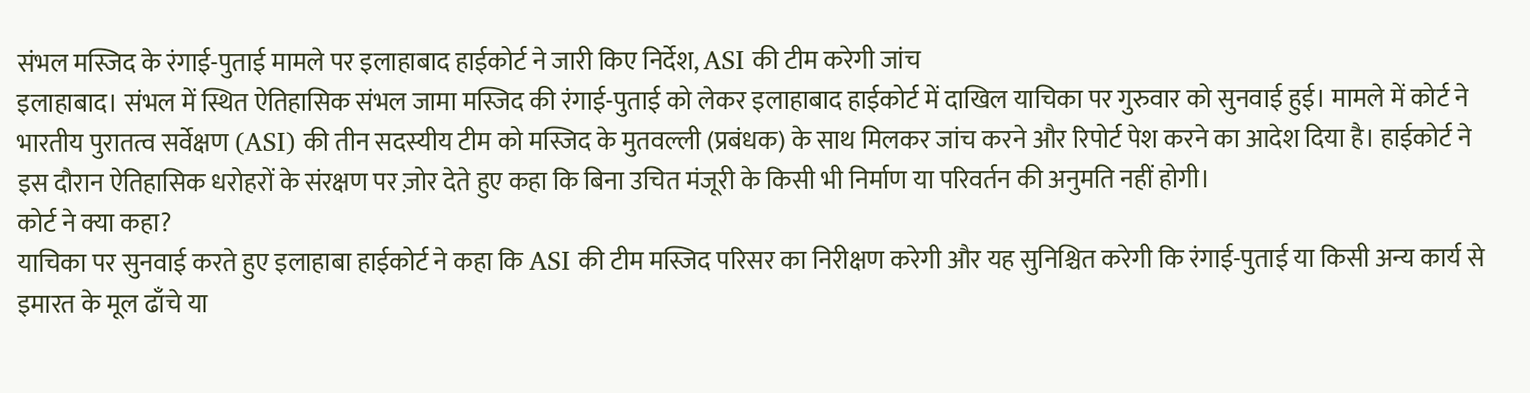संभल मस्जिद के रंगाई-पुताई मामले पर इलाहाबाद हाईकोर्ट ने जारी किए निर्देश, ASI की टीम करेगी जांच
इलाहाबाद। संभल में स्थित ऐतिहासिक संभल जामा मस्जिद की रंगाई-पुताई को लेकर इलाहाबाद हाईकोर्ट में दाखिल याचिका पर गुरुवार को सुनवाई हुई। मामले में कोर्ट ने भारतीय पुरातत्व सर्वेक्षण (ASI) की तीन सदस्यीय टीम को मस्जिद के मुतवल्ली (प्रबंधक) के साथ मिलकर जांच करने और रिपोर्ट पेश करने का आदेश दिया है। हाईकोर्ट ने इस दौरान ऐतिहासिक धरोहरों के संरक्षण पर ज़ोर देते हुए कहा कि बिना उचित मंजूरी के किसी भी निर्माण या परिवर्तन की अनुमति नहीं होगी।
कोर्ट ने क्या कहा?
याचिका पर सुनवाई करते हुए इलाहाबा हाईकोर्ट ने कहा कि ASI की टीम मस्जिद परिसर का निरीक्षण करेगी और यह सुनिश्चित करेगी कि रंगाई-पुताई या किसी अन्य कार्य से इमारत के मूल ढाँचे या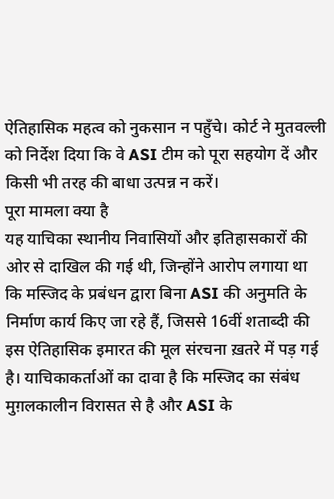ऐतिहासिक महत्व को नुकसान न पहुँचे। कोर्ट ने मुतवल्ली को निर्देश दिया कि वे ASI टीम को पूरा सहयोग दें और किसी भी तरह की बाधा उत्पन्न न करें।
पूरा मामला क्या है
यह याचिका स्थानीय निवासियों और इतिहासकारों की ओर से दाखिल की गई थी, जिन्होंने आरोप लगाया था कि मस्जिद के प्रबंधन द्वारा बिना ASI की अनुमति के निर्माण कार्य किए जा रहे हैं, जिससे 16वीं शताब्दी की इस ऐतिहासिक इमारत की मूल संरचना ख़तरे में पड़ गई है। याचिकाकर्ताओं का दावा है कि मस्जिद का संबंध मुग़लकालीन विरासत से है और ASI के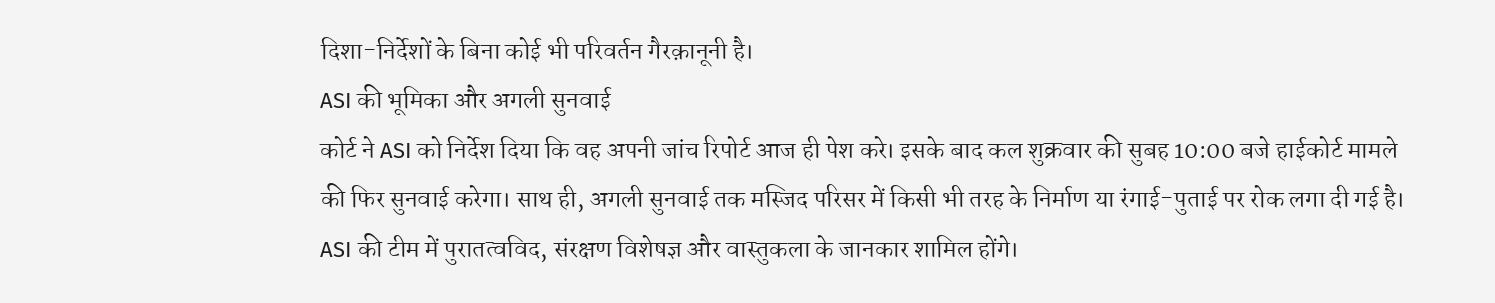दिशा-निर्देशों के बिना कोई भी परिवर्तन गैरक़ानूनी है।
ASI की भूमिका और अगली सुनवाई
कोर्ट ने ASI को निर्देश दिया कि वह अपनी जांच रिपोर्ट आज ही पेश करे। इसके बाद कल शुक्रवार की सुबह 10:00 बजे हाईकोर्ट मामले की फिर सुनवाई करेगा। साथ ही, अगली सुनवाई तक मस्जिद परिसर में किसी भी तरह के निर्माण या रंगाई-पुताई पर रोक लगा दी गई है। ASI की टीम में पुरातत्वविद, संरक्षण विशेषज्ञ और वास्तुकला के जानकार शामिल होंगे।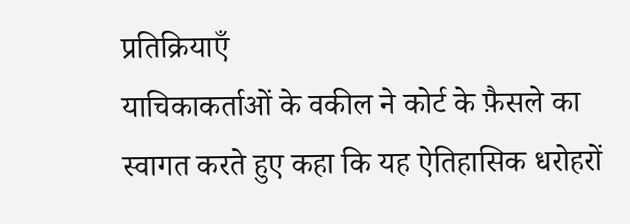प्रतिक्रियाएँ
याचिकाकर्ताओं के वकील ने कोर्ट के फ़ैसले का स्वागत करते हुए कहा कि यह ऐतिहासिक धरोहरों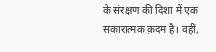के संरक्षण की दिशा में एक सकारात्मक क़दम है। वहीं,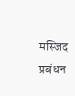मस्जिद प्रबंधन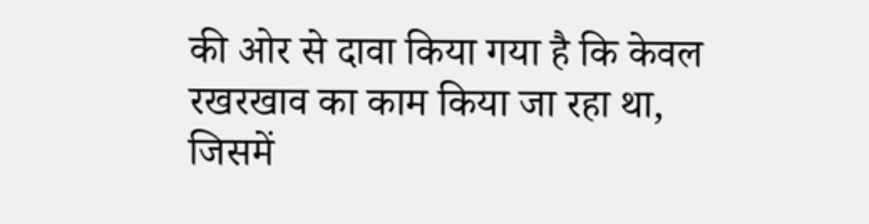की ओर से दावा किया गया है कि केवल रखरखाव का काम किया जा रहा था, जिसमें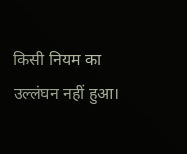किसी नियम का उल्लंघन नहीं हुआ।